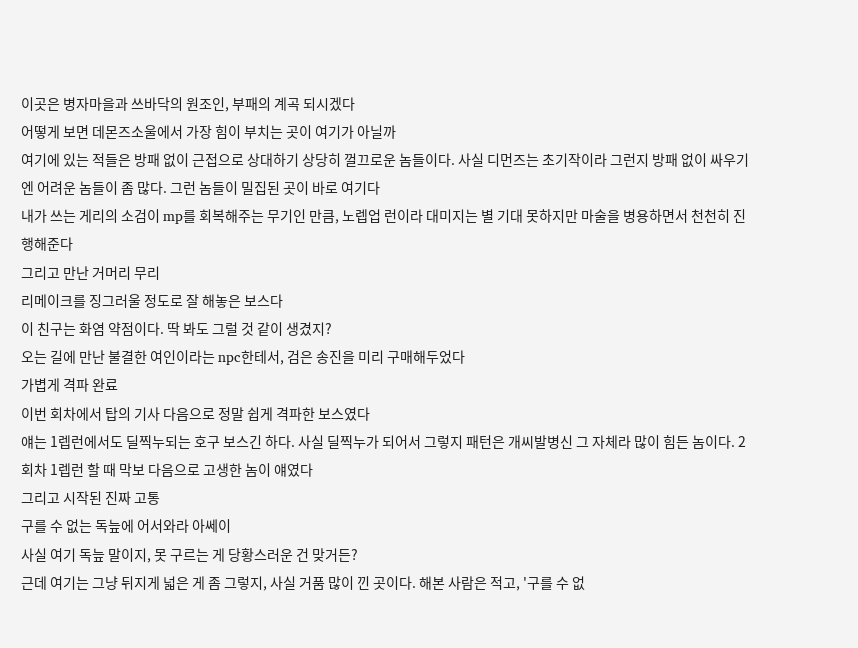이곳은 병자마을과 쓰바닥의 원조인, 부패의 계곡 되시겠다
어떻게 보면 데몬즈소울에서 가장 힘이 부치는 곳이 여기가 아닐까
여기에 있는 적들은 방패 없이 근접으로 상대하기 상당히 껄끄로운 놈들이다. 사실 디먼즈는 초기작이라 그런지 방패 없이 싸우기엔 어려운 놈들이 좀 많다. 그런 놈들이 밀집된 곳이 바로 여기다
내가 쓰는 게리의 소검이 mp를 회복해주는 무기인 만큼, 노렙업 런이라 대미지는 별 기대 못하지만 마술을 병용하면서 천천히 진행해준다
그리고 만난 거머리 무리
리메이크를 징그러울 정도로 잘 해놓은 보스다
이 친구는 화염 약점이다. 딱 봐도 그럴 것 같이 생겼지?
오는 길에 만난 불결한 여인이라는 npc한테서, 검은 송진을 미리 구매해두었다
가볍게 격파 완료
이번 회차에서 탑의 기사 다음으로 정말 쉽게 격파한 보스였다
얘는 1렙런에서도 딜찍누되는 호구 보스긴 하다. 사실 딜찍누가 되어서 그렇지 패턴은 개씨발병신 그 자체라 많이 힘든 놈이다. 2회차 1렙런 할 때 막보 다음으로 고생한 놈이 얘였다
그리고 시작된 진짜 고통
구를 수 없는 독늪에 어서와라 아쎄이
사실 여기 독늪 말이지, 못 구르는 게 당황스러운 건 맞거든?
근데 여기는 그냥 뒤지게 넓은 게 좀 그렇지, 사실 거품 많이 낀 곳이다. 해본 사람은 적고, '구를 수 없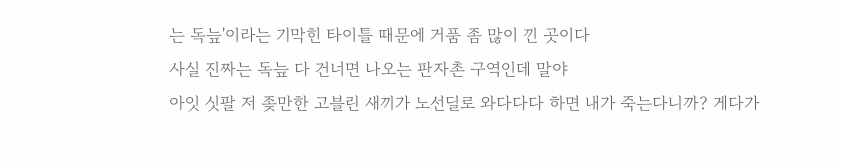는 독늪'이라는 기막힌 타이틀 때문에 거품 좀 많이 낀 곳이다
사실 진짜는 독늪 다 건너면 나오는 판자촌 구역인데 말야
아잇 싯팔 저 좆만한 고블린 새끼가 노선딜로 와다다다 하면 내가 죽는다니까? 게다가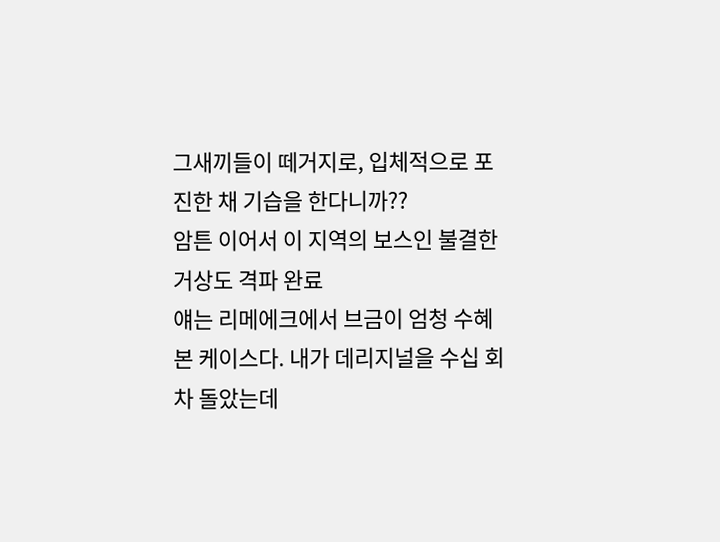그새끼들이 떼거지로, 입체적으로 포진한 채 기습을 한다니까??
암튼 이어서 이 지역의 보스인 불결한 거상도 격파 완료
얘는 리메에크에서 브금이 엄청 수혜 본 케이스다. 내가 데리지널을 수십 회차 돌았는데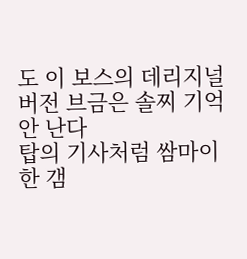도 이 보스의 데리지널 버전 브금은 솔찌 기억 안 난다
탑의 기사처럼 쌈마이한 갬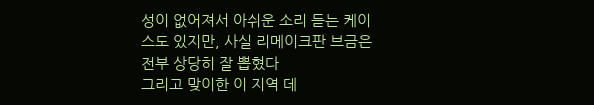성이 없어져서 아쉬운 소리 듣는 케이스도 있지만, 사실 리메이크판 브금은 전부 상당히 잘 뽑혔다
그리고 맞이한 이 지역 데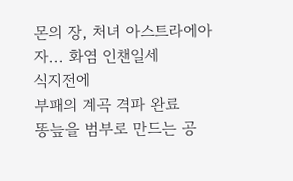몬의 장, 처녀 아스트라에아
자... 화염 인챈일세
식지전에
부패의 계곡 격파 완료
똥늪을 범부로 만드는 공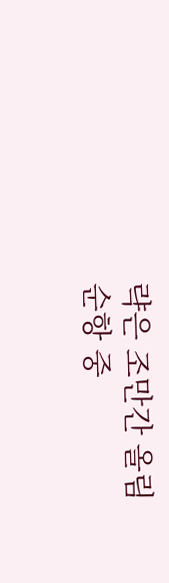략은 조만간 올림
순항 중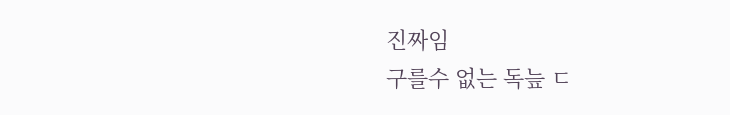진짜임
구를수 없는 독늪 ㄷ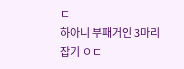ㄷ
하아니 부패거인 3마리 잡기 ㅇㄷ